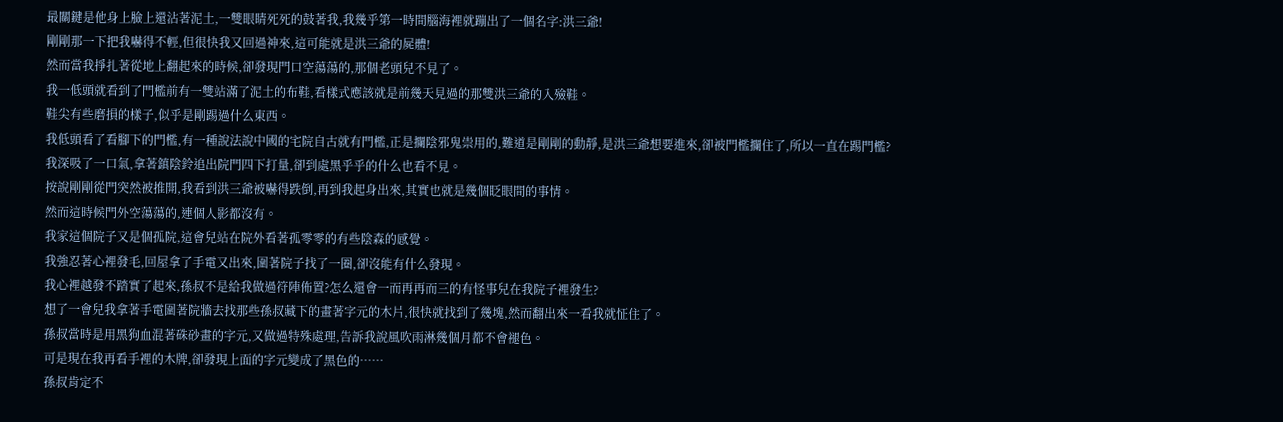最關鍵是他身上臉上還沾著泥土,一雙眼睛死死的鼓著我,我幾乎第一時間腦海裡就蹦出了一個名字:洪三爺!
剛剛那一下把我嚇得不輕,但很快我又回過神來,這可能就是洪三爺的屍體!
然而當我掙扎著從地上翻起來的時候,卻發現門口空蕩蕩的,那個老頭兒不見了。
我一低頭就看到了門檻前有一雙站滿了泥土的布鞋,看樣式應該就是前幾天見過的那雙洪三爺的入殮鞋。
鞋尖有些磨損的樣子,似乎是剛踢過什么東西。
我低頭看了看腳下的門檻,有一種說法說中國的宅院自古就有門檻,正是攔陰邪鬼祟用的,難道是剛剛的動靜,是洪三爺想要進來,卻被門檻攔住了,所以一直在踢門檻?
我深吸了一口氣,拿著鎮陰鈴追出院門四下打量,卻到處黑乎乎的什么也看不見。
按說剛剛從門突然被推開,我看到洪三爺被嚇得跌倒,再到我起身出來,其實也就是幾個眨眼間的事情。
然而這時候門外空蕩蕩的,連個人影都沒有。
我家這個院子又是個孤院,這會兒站在院外看著孤零零的有些陰森的感覺。
我強忍著心裡發毛,回屋拿了手電又出來,圍著院子找了一圈,卻沒能有什么發現。
我心裡越發不踏實了起來,孫叔不是給我做過符陣佈置?怎么還會一而再再而三的有怪事兒在我院子裡發生?
想了一會兒我拿著手電圍著院牆去找那些孫叔藏下的畫著字元的木片,很快就找到了幾塊,然而翻出來一看我就怔住了。
孫叔當時是用黑狗血混著硃砂畫的字元,又做過特殊處理,告訴我說風吹雨淋幾個月都不會褪色。
可是現在我再看手裡的木牌,卻發現上面的字元變成了黑色的……
孫叔肯定不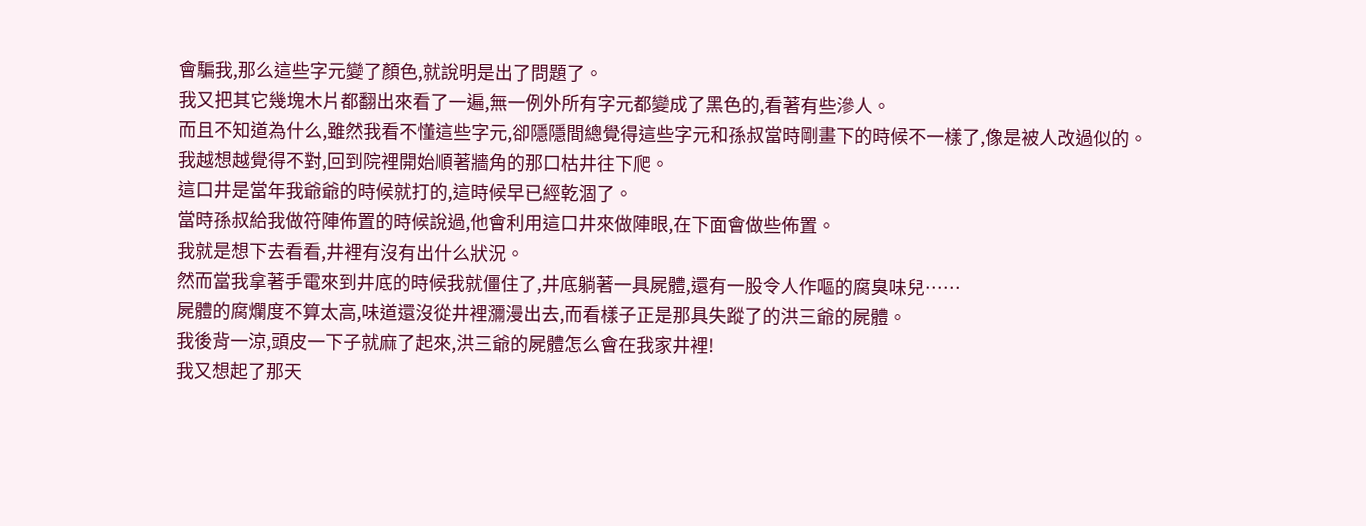會騙我,那么這些字元變了顏色,就說明是出了問題了。
我又把其它幾塊木片都翻出來看了一遍,無一例外所有字元都變成了黑色的,看著有些滲人。
而且不知道為什么,雖然我看不懂這些字元,卻隱隱間總覺得這些字元和孫叔當時剛畫下的時候不一樣了,像是被人改過似的。
我越想越覺得不對,回到院裡開始順著牆角的那口枯井往下爬。
這口井是當年我爺爺的時候就打的,這時候早已經乾涸了。
當時孫叔給我做符陣佈置的時候說過,他會利用這口井來做陣眼,在下面會做些佈置。
我就是想下去看看,井裡有沒有出什么狀況。
然而當我拿著手電來到井底的時候我就僵住了,井底躺著一具屍體,還有一股令人作嘔的腐臭味兒……
屍體的腐爛度不算太高,味道還沒從井裡瀰漫出去,而看樣子正是那具失蹤了的洪三爺的屍體。
我後背一涼,頭皮一下子就麻了起來,洪三爺的屍體怎么會在我家井裡!
我又想起了那天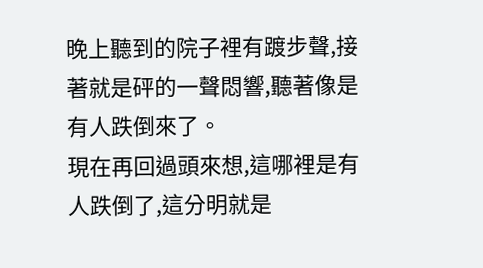晚上聽到的院子裡有踱步聲,接著就是砰的一聲悶響,聽著像是有人跌倒來了。
現在再回過頭來想,這哪裡是有人跌倒了,這分明就是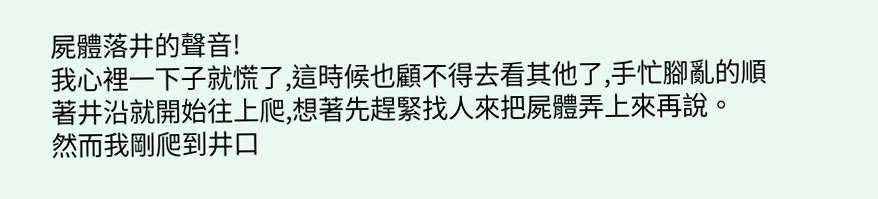屍體落井的聲音!
我心裡一下子就慌了,這時候也顧不得去看其他了,手忙腳亂的順著井沿就開始往上爬,想著先趕緊找人來把屍體弄上來再說。
然而我剛爬到井口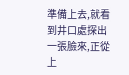準備上去,就看到井口處探出一張臉來,正從上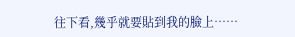往下看,幾乎就要貼到我的臉上……